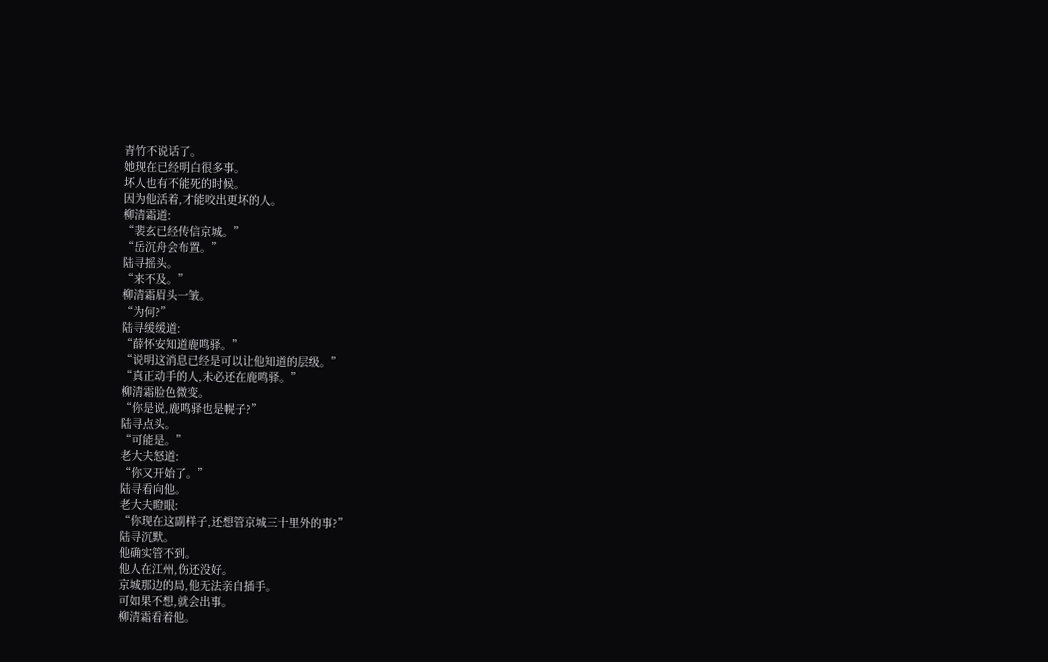青竹不说话了。
她现在已经明白很多事。
坏人也有不能死的时候。
因为他活着,才能咬出更坏的人。
柳清霜道:
“裴玄已经传信京城。”
“岳沉舟会布置。”
陆寻摇头。
“来不及。”
柳清霜眉头一皱。
“为何?”
陆寻缓缓道:
“薛怀安知道鹿鸣驿。”
“说明这消息已经是可以让他知道的层级。”
“真正动手的人,未必还在鹿鸣驿。”
柳清霜脸色微变。
“你是说,鹿鸣驿也是幌子?”
陆寻点头。
“可能是。”
老大夫怒道:
“你又开始了。”
陆寻看向他。
老大夫瞪眼:
“你现在这副样子,还想管京城三十里外的事?”
陆寻沉默。
他确实管不到。
他人在江州,伤还没好。
京城那边的局,他无法亲自插手。
可如果不想,就会出事。
柳清霜看着他。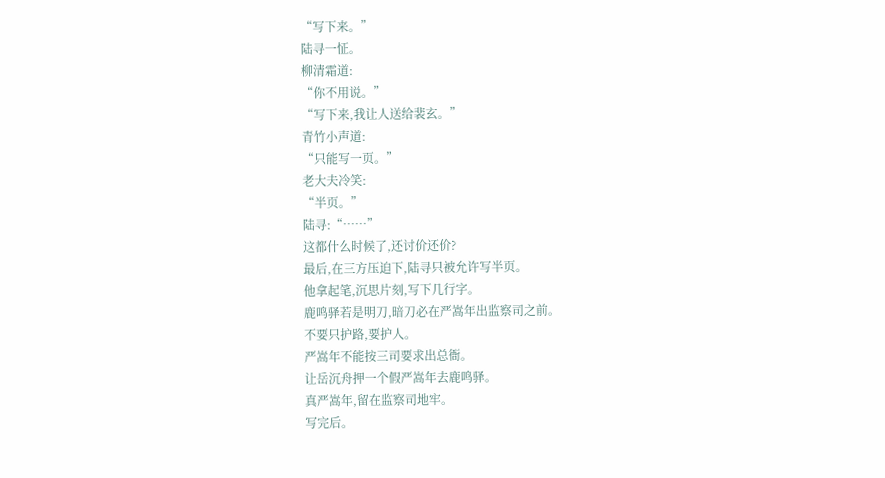“写下来。”
陆寻一怔。
柳清霜道:
“你不用说。”
“写下来,我让人送给裴玄。”
青竹小声道:
“只能写一页。”
老大夫冷笑:
“半页。”
陆寻:“……”
这都什么时候了,还讨价还价?
最后,在三方压迫下,陆寻只被允许写半页。
他拿起笔,沉思片刻,写下几行字。
鹿鸣驿若是明刀,暗刀必在严嵩年出监察司之前。
不要只护路,要护人。
严嵩年不能按三司要求出总衙。
让岳沉舟押一个假严嵩年去鹿鸣驿。
真严嵩年,留在监察司地牢。
写完后。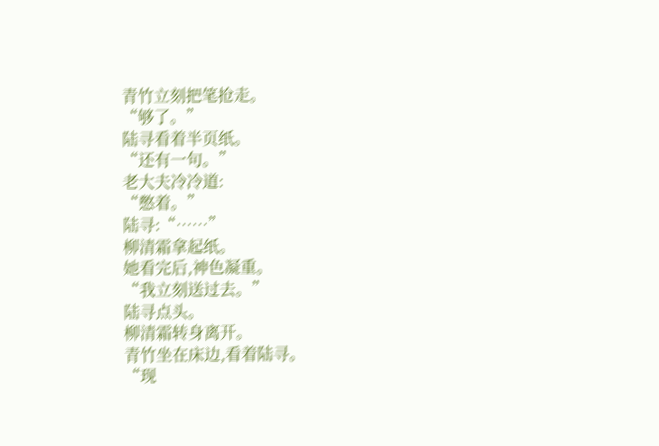青竹立刻把笔抢走。
“够了。”
陆寻看着半页纸。
“还有一句。”
老大夫冷冷道:
“憋着。”
陆寻:“……”
柳清霜拿起纸。
她看完后,神色凝重。
“我立刻送过去。”
陆寻点头。
柳清霜转身离开。
青竹坐在床边,看着陆寻。
“现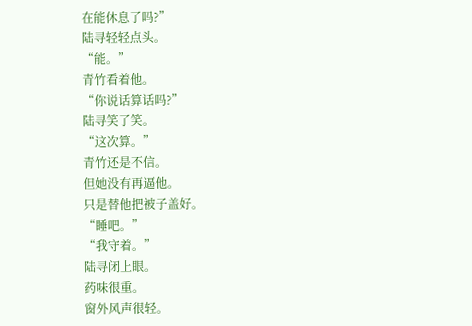在能休息了吗?”
陆寻轻轻点头。
“能。”
青竹看着他。
“你说话算话吗?”
陆寻笑了笑。
“这次算。”
青竹还是不信。
但她没有再逼他。
只是替他把被子盖好。
“睡吧。”
“我守着。”
陆寻闭上眼。
药味很重。
窗外风声很轻。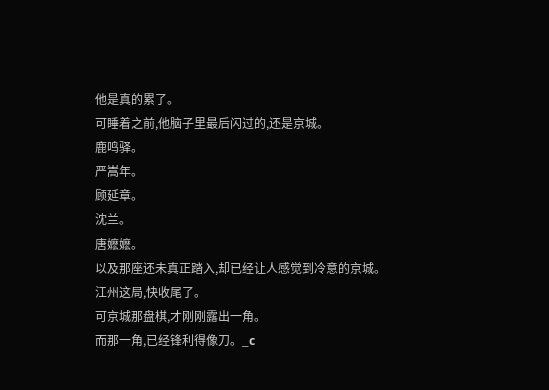他是真的累了。
可睡着之前,他脑子里最后闪过的,还是京城。
鹿鸣驿。
严嵩年。
顾延章。
沈兰。
唐嬷嬷。
以及那座还未真正踏入,却已经让人感觉到冷意的京城。
江州这局,快收尾了。
可京城那盘棋,才刚刚露出一角。
而那一角,已经锋利得像刀。_c